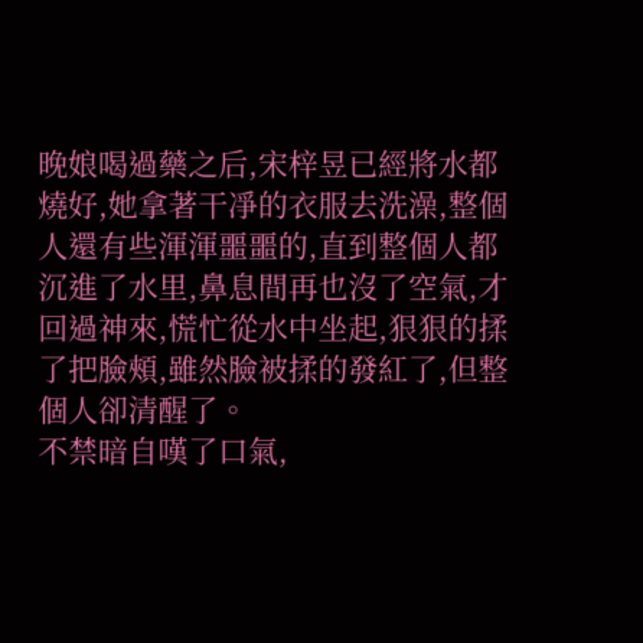晚娘喝過藥之后,宋梓昱已經將水都燒好,她拿著干凈的衣服去洗澡,整個人還有些渾渾噩噩的,直到整個人都沉進了水里,鼻息間再也沒了空氣,才回過神來,慌忙從水中坐起,狠狠的揉了把臉頰,雖然臉被揉的發紅了,但整個人卻清醒了。
不禁暗自嘆了口氣,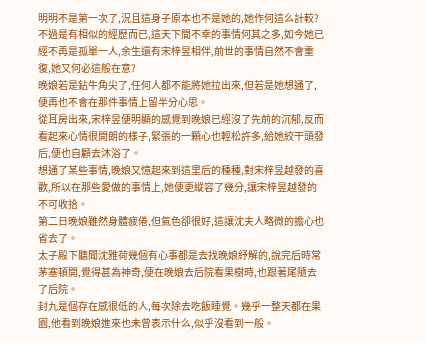明明不是第一次了,況且這身子原本也不是她的,她作何這么計較?
不過是有相似的經歷而已,這天下間不幸的事情何其之多,如今她已經不再是孤單一人,余生還有宋梓昱相伴,前世的事情自然不會重復,她又何必這般在意?
晚娘若是鉆牛角尖了,任何人都不能將她拉出來,但若是她想通了,便再也不會在那件事情上留半分心思。
從耳房出來,宋梓昱便明顯的感覺到晚娘已經沒了先前的沉郁,反而看起來心情很開朗的樣子,緊張的一顆心也輕松許多,給她絞干頭發后,便也自顧去沐浴了。
想通了某些事情,晚娘又憶起來到這里后的種種,對宋梓昱越發的喜歡,所以在那些愛做的事情上,她便更縱容了幾分,讓宋梓昱越發的不可收拾。
第二日晚娘雖然身體疲倦,但氣色卻很好,這讓沈夫人略微的擔心也省去了。
太子殿下聽聞沈雅荷幾個有心事都是去找晚娘紓解的,說完后時常茅塞頓開,覺得甚為神奇,便在晚娘去后院看果樹時,也跟著尾隨去了后院。
封九是個存在感很低的人,每次除去吃飯睡覺。幾乎一整天都在果園,他看到晚娘進來也未曾表示什么,似乎沒看到一般。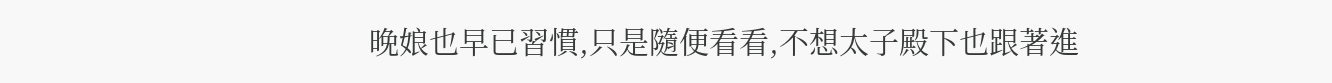晚娘也早已習慣,只是隨便看看,不想太子殿下也跟著進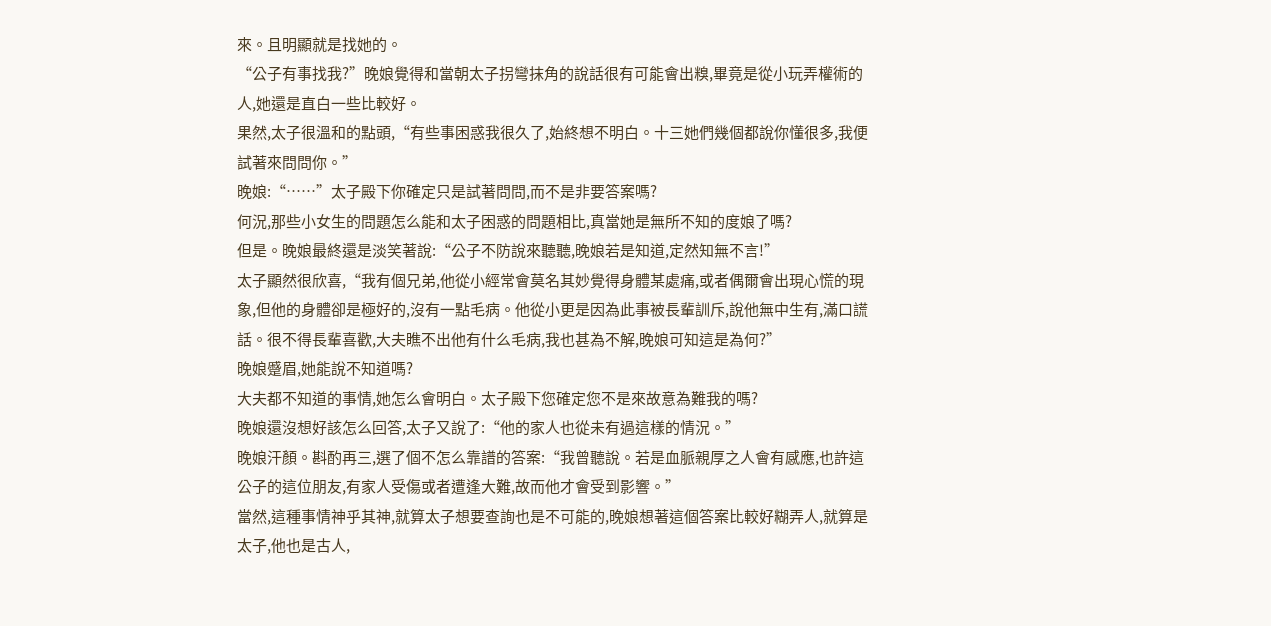來。且明顯就是找她的。
“公子有事找我?”晚娘覺得和當朝太子拐彎抹角的說話很有可能會出糗,畢竟是從小玩弄權術的人,她還是直白一些比較好。
果然,太子很溫和的點頭,“有些事困惑我很久了,始終想不明白。十三她們幾個都說你懂很多,我便試著來問問你。”
晚娘:“……”太子殿下你確定只是試著問問,而不是非要答案嗎?
何況,那些小女生的問題怎么能和太子困惑的問題相比,真當她是無所不知的度娘了嗎?
但是。晚娘最終還是淡笑著說:“公子不防說來聽聽,晚娘若是知道,定然知無不言!”
太子顯然很欣喜,“我有個兄弟,他從小經常會莫名其妙覺得身體某處痛,或者偶爾會出現心慌的現象,但他的身體卻是極好的,沒有一點毛病。他從小更是因為此事被長輩訓斥,說他無中生有,滿口謊話。很不得長輩喜歡,大夫瞧不出他有什么毛病,我也甚為不解,晚娘可知這是為何?”
晚娘蹙眉,她能說不知道嗎?
大夫都不知道的事情,她怎么會明白。太子殿下您確定您不是來故意為難我的嗎?
晚娘還沒想好該怎么回答,太子又說了:“他的家人也從未有過這樣的情況。”
晚娘汗顏。斟酌再三,選了個不怎么靠譜的答案:“我曾聽說。若是血脈親厚之人會有感應,也許這公子的這位朋友,有家人受傷或者遭逢大難,故而他才會受到影響。”
當然,這種事情神乎其神,就算太子想要查詢也是不可能的,晚娘想著這個答案比較好糊弄人,就算是太子,他也是古人,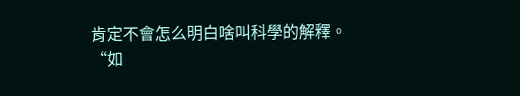肯定不會怎么明白啥叫科學的解釋。
“如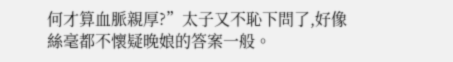何才算血脈親厚?”太子又不恥下問了,好像絲毫都不懷疑晚娘的答案一般。